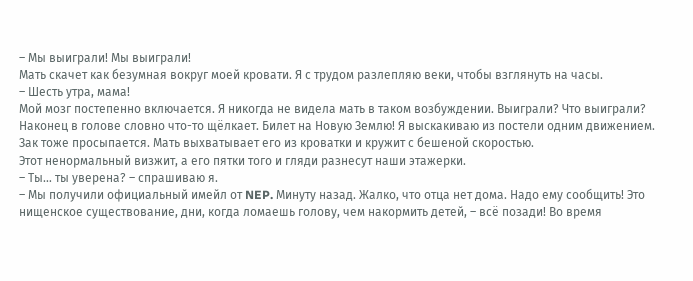– Мы выиграли! Мы выиграли!
Мать скачет как безумная вокруг моей кровати. Я с трудом разлепляю веки, чтобы взглянуть на часы.
– Шесть утра, мама!
Мой мозг постепенно включается. Я никогда не видела мать в таком возбуждении. Выиграли? Что выиграли? Наконец в голове словно что-то щёлкает. Билет на Новую Землю! Я выскакиваю из постели одним движением. Зак тоже просыпается. Мать выхватывает его из кроватки и кружит с бешеной скоростью.
Этот ненормальный визжит, а его пятки того и гляди разнесут наши этажерки.
– Ты… ты уверена? – спрашиваю я.
– Мы получили официальный имейл от NEP. Минуту назад. Жалко, что отца нет дома. Надо ему сообщить! Это нищенское существование, дни, когда ломаешь голову, чем накормить детей, – всё позади! Во время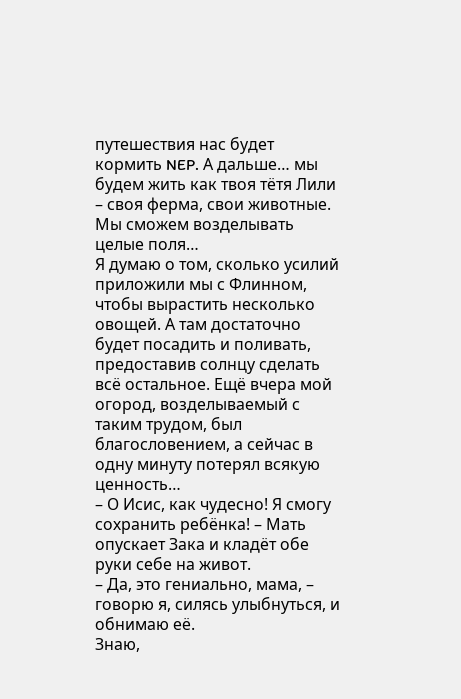путешествия нас будет кормить NEP. А дальше… мы будем жить как твоя тётя Лили – своя ферма, свои животные. Мы сможем возделывать целые поля…
Я думаю о том, сколько усилий приложили мы с Флинном, чтобы вырастить несколько овощей. А там достаточно будет посадить и поливать, предоставив солнцу сделать всё остальное. Ещё вчера мой огород, возделываемый с таким трудом, был благословением, а сейчас в одну минуту потерял всякую ценность…
– О Исис, как чудесно! Я смогу сохранить ребёнка! – Мать опускает Зака и кладёт обе руки себе на живот.
– Да, это гениально, мама, – говорю я, силясь улыбнуться, и обнимаю её.
Знаю,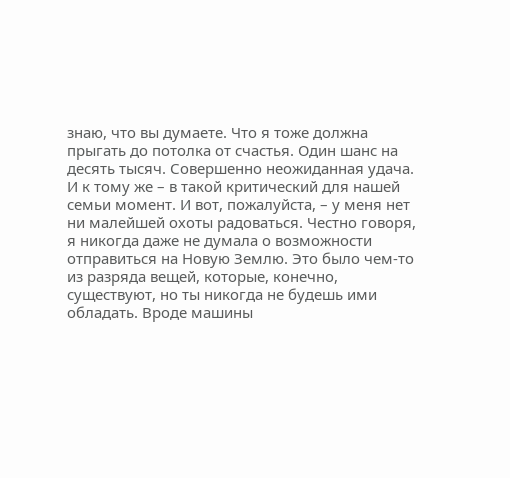знаю, что вы думаете. Что я тоже должна прыгать до потолка от счастья. Один шанс на десять тысяч. Совершенно неожиданная удача. И к тому же – в такой критический для нашей семьи момент. И вот, пожалуйста, – у меня нет ни малейшей охоты радоваться. Честно говоря, я никогда даже не думала о возможности отправиться на Новую Землю. Это было чем-то из разряда вещей, которые, конечно, существуют, но ты никогда не будешь ими обладать. Вроде машины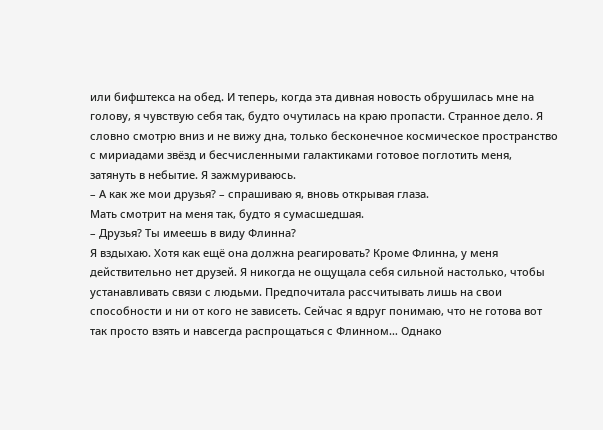или бифштекса на обед. И теперь, когда эта дивная новость обрушилась мне на голову, я чувствую себя так, будто очутилась на краю пропасти. Странное дело. Я словно смотрю вниз и не вижу дна, только бесконечное космическое пространство с мириадами звёзд и бесчисленными галактиками готовое поглотить меня, затянуть в небытие. Я зажмуриваюсь.
– А как же мои друзья? – спрашиваю я, вновь открывая глаза.
Мать смотрит на меня так, будто я сумасшедшая.
– Друзья? Ты имеешь в виду Флинна?
Я вздыхаю. Хотя как ещё она должна реагировать? Кроме Флинна, у меня действительно нет друзей. Я никогда не ощущала себя сильной настолько, чтобы устанавливать связи с людьми. Предпочитала рассчитывать лишь на свои способности и ни от кого не зависеть. Сейчас я вдруг понимаю, что не готова вот так просто взять и навсегда распрощаться с Флинном… Однако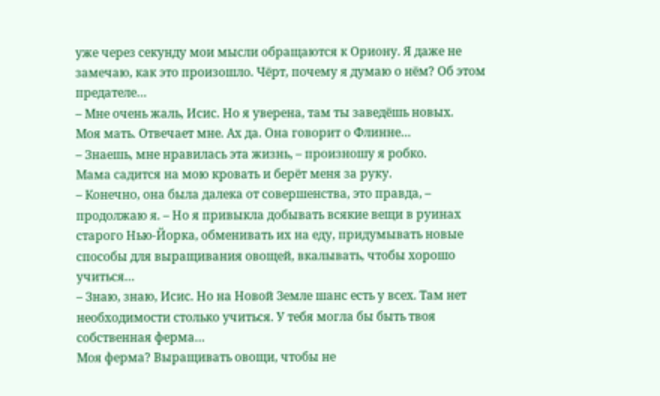уже через секунду мои мысли обращаются к Ориону. Я даже не замечаю, как это произошло. Чёрт, почему я думаю о нём? Об этом предателе…
– Мне очень жаль, Исис. Но я уверена, там ты заведёшь новых.
Моя мать. Отвечает мне. Ах да. Она говорит о Флинне…
– Знаешь, мне нравилась эта жизнь, – произношу я робко.
Мама садится на мою кровать и берёт меня за руку.
– Конечно, она была далека от совершенства, это правда, – продолжаю я. – Но я привыкла добывать всякие вещи в руинах старого Нью-Йорка, обменивать их на еду, придумывать новые способы для выращивания овощей, вкалывать, чтобы хорошо учиться…
– Знаю, знаю, Исис. Но на Новой Земле шанс есть у всех. Там нет необходимости столько учиться. У тебя могла бы быть твоя собственная ферма…
Моя ферма? Выращивать овощи, чтобы не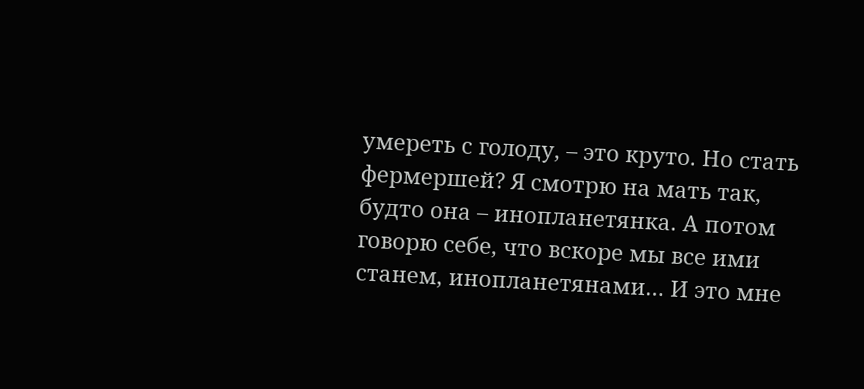умереть с голоду, – это круто. Но стать фермершей? Я смотрю на мать так, будто она – инопланетянка. А потом говорю себе, что вскоре мы все ими станем, инопланетянами… И это мне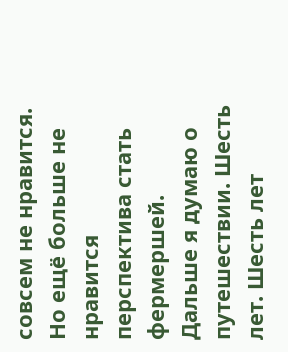совсем не нравится. Но ещё больше не нравится перспектива стать фермершей.
Дальше я думаю о путешествии. Шесть лет. Шесть лет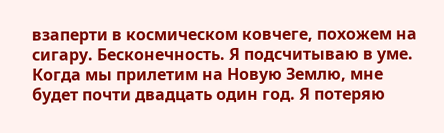взаперти в космическом ковчеге, похожем на сигару. Бесконечность. Я подсчитываю в уме. Когда мы прилетим на Новую Землю, мне будет почти двадцать один год. Я потеряю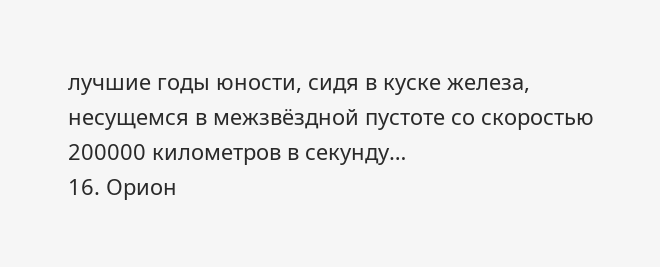лучшие годы юности, сидя в куске железа, несущемся в межзвёздной пустоте со скоростью 200000 километров в секунду…
16. Орион